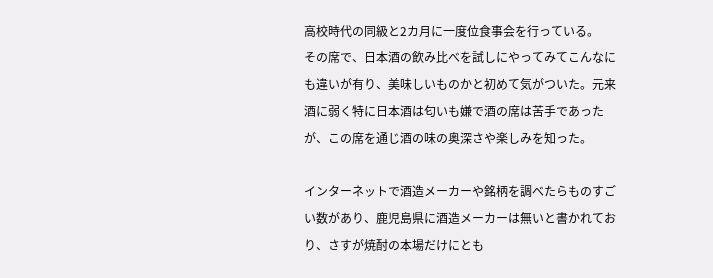高校時代の同級と2カ月に一度位食事会を行っている。
その席で、日本酒の飲み比べを試しにやってみてこんなにも違いが有り、美味しいものかと初めて気がついた。元来酒に弱く特に日本酒は匂いも嫌で酒の席は苦手であったが、この席を通じ酒の味の奥深さや楽しみを知った。

インターネットで酒造メーカーや銘柄を調べたらものすごい数があり、鹿児島県に酒造メーカーは無いと書かれており、さすが焼酎の本場だけにとも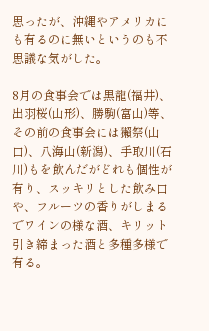思ったが、沖縄やアメリカにも有るのに無いというのも不思議な気がした。

8月の食事会では黒龍(福井)、出羽桜(山形)、勝駒(富山)等、その前の食事会には獺祭(山口)、八海山(新潟)、手取川(石川)もを飲んだがどれも個性が有り、スッキリとした飲み口や、フルーツの香りがしまるでワインの様な酒、キリット引き締まった酒と多種多様で有る。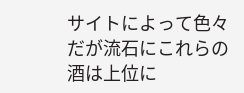サイトによって色々だが流石にこれらの酒は上位に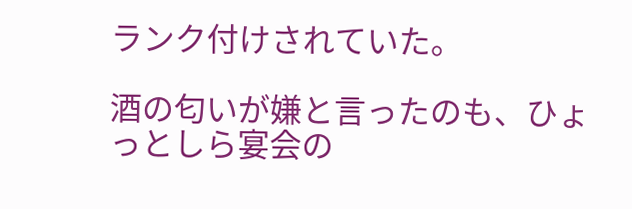ランク付けされていた。

酒の匂いが嫌と言ったのも、ひょっとしら宴会の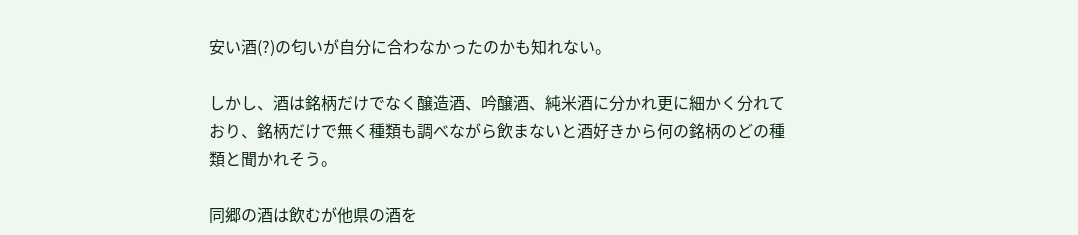安い酒(?)の匂いが自分に合わなかったのかも知れない。

しかし、酒は銘柄だけでなく醸造酒、吟醸酒、純米酒に分かれ更に細かく分れており、銘柄だけで無く種類も調べながら飲まないと酒好きから何の銘柄のどの種類と聞かれそう。

同郷の酒は飲むが他県の酒を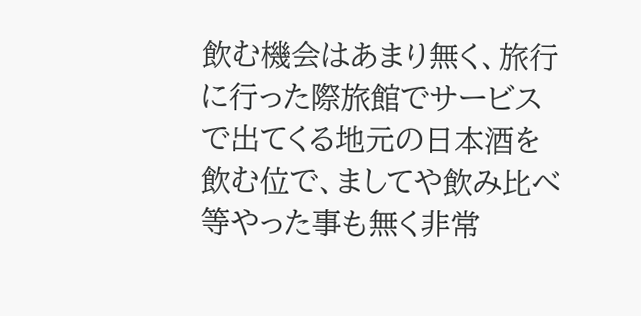飲む機会はあまり無く、旅行に行った際旅館でサービスで出てくる地元の日本酒を飲む位で、ましてや飲み比べ等やった事も無く非常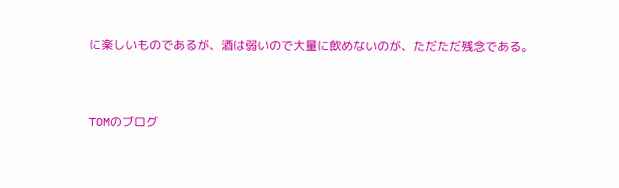に楽しいものであるが、酒は弱いので大量に飲めないのが、ただただ残念である。


TOMのブログ